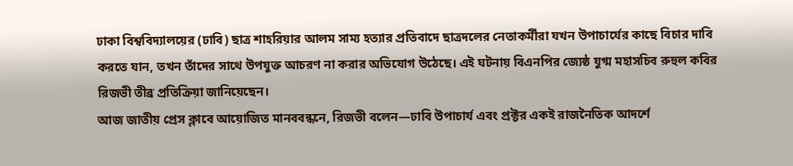ঢাকা বিশ্ববিদ্যালয়ের (ঢাবি) ছাত্র শাহরিয়ার আলম সাম্য হত্যার প্রতিবাদে ছাত্রদলের নেতাকর্মীরা যখন উপাচার্যের কাছে বিচার দাবি করতে যান, তখন তাঁদের সাথে উপযুক্ত আচরণ না করার অভিযোগ উঠেছে। এই ঘটনায় বিএনপির জ্যেষ্ঠ যুগ্ম মহাসচিব রুহুল কবির রিজভী তীব্র প্রতিক্রিয়া জানিয়েছেন।
আজ জাতীয় প্রেস ক্লাবে আয়োজিত মানববন্ধনে, রিজভী বলেন—ঢাবি উপাচার্য এবং প্রক্টর একই রাজনৈতিক আদর্শে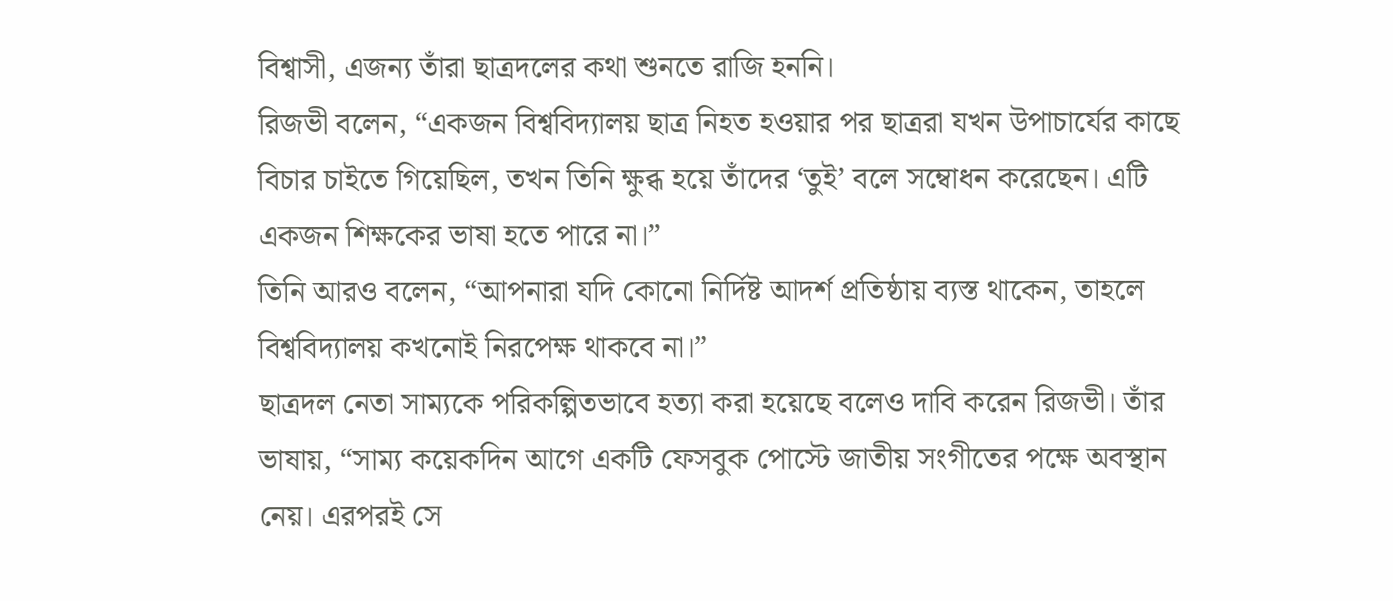বিশ্বাসী, এজন্য তাঁরা ছাত্রদলের কথা শুনতে রাজি হননি।
রিজভী বলেন, “একজন বিশ্ববিদ্যালয় ছাত্র নিহত হওয়ার পর ছাত্ররা যখন উপাচার্যের কাছে বিচার চাইতে গিয়েছিল, তখন তিনি ক্ষুব্ধ হয়ে তাঁদের ‘তুই’ বলে সম্বোধন করেছেন। এটি একজন শিক্ষকের ভাষা হতে পারে না।”
তিনি আরও বলেন, “আপনারা যদি কোনো নির্দিষ্ট আদর্শ প্রতিষ্ঠায় ব্যস্ত থাকেন, তাহলে বিশ্ববিদ্যালয় কখনোই নিরপেক্ষ থাকবে না।”
ছাত্রদল নেতা সাম্যকে পরিকল্পিতভাবে হত্যা করা হয়েছে বলেও দাবি করেন রিজভী। তাঁর ভাষায়, “সাম্য কয়েকদিন আগে একটি ফেসবুক পোস্টে জাতীয় সংগীতের পক্ষে অবস্থান নেয়। এরপরই সে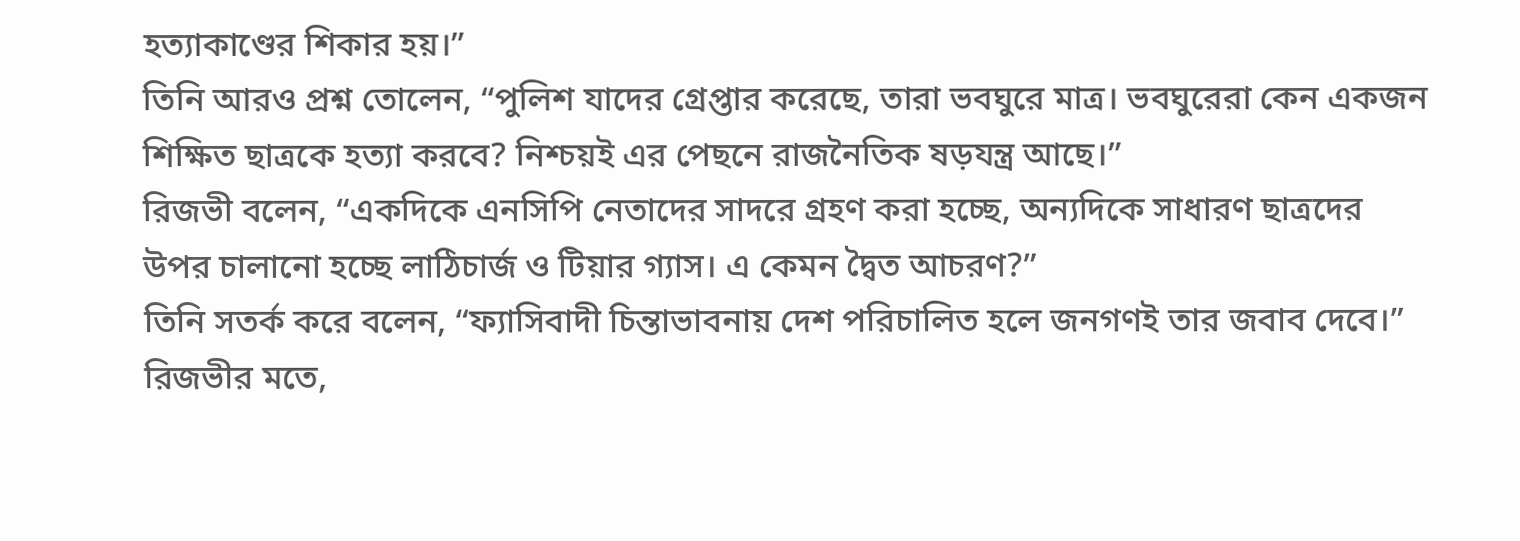হত্যাকাণ্ডের শিকার হয়।”
তিনি আরও প্রশ্ন তোলেন, “পুলিশ যাদের গ্রেপ্তার করেছে, তারা ভবঘুরে মাত্র। ভবঘুরেরা কেন একজন শিক্ষিত ছাত্রকে হত্যা করবে? নিশ্চয়ই এর পেছনে রাজনৈতিক ষড়যন্ত্র আছে।”
রিজভী বলেন, “একদিকে এনসিপি নেতাদের সাদরে গ্রহণ করা হচ্ছে, অন্যদিকে সাধারণ ছাত্রদের উপর চালানো হচ্ছে লাঠিচার্জ ও টিয়ার গ্যাস। এ কেমন দ্বৈত আচরণ?”
তিনি সতর্ক করে বলেন, “ফ্যাসিবাদী চিন্তাভাবনায় দেশ পরিচালিত হলে জনগণই তার জবাব দেবে।”
রিজভীর মতে,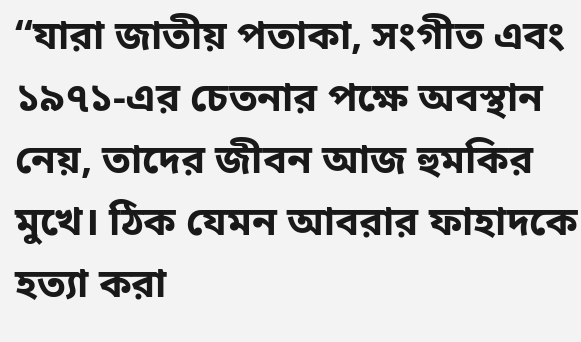“যারা জাতীয় পতাকা, সংগীত এবং ১৯৭১-এর চেতনার পক্ষে অবস্থান নেয়, তাদের জীবন আজ হুমকির মুখে। ঠিক যেমন আবরার ফাহাদকে হত্যা করা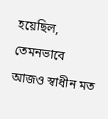হয়েছিল, তেমনভাবে আজও স্বাধীন মত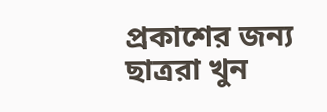প্রকাশের জন্য ছাত্ররা খুন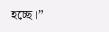হচ্ছে।”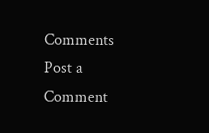Comments
Post a Comment